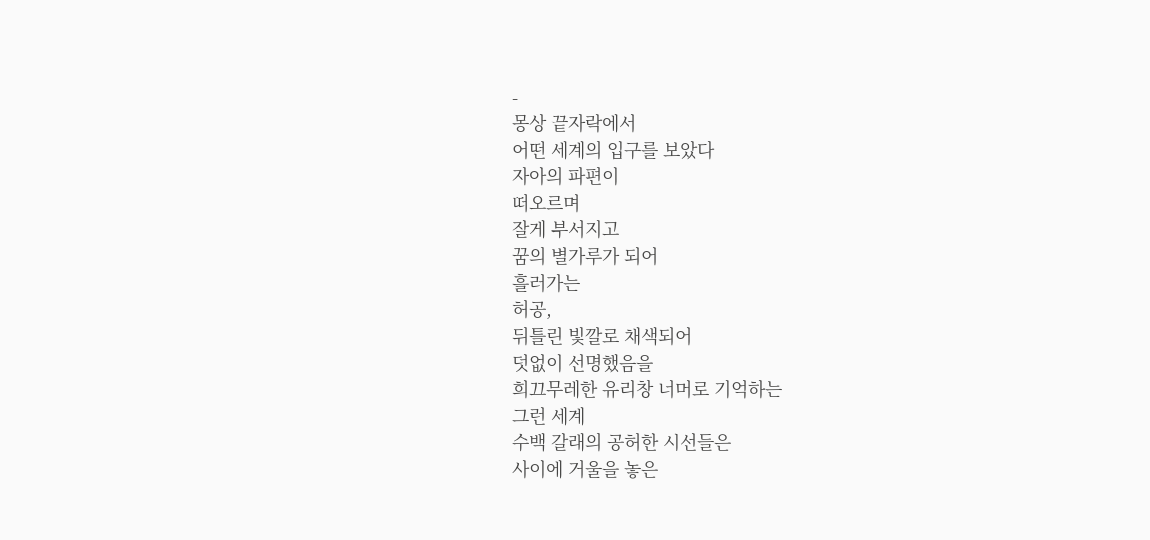-
몽상 끝자락에서
어떤 세계의 입구를 보았다
자아의 파편이
떠오르며
잘게 부서지고
꿈의 별가루가 되어
흘러가는
허공,
뒤틀린 빛깔로 채색되어
덧없이 선명했음을
희끄무레한 유리창 너머로 기억하는
그런 세계
수백 갈래의 공허한 시선들은
사이에 거울을 놓은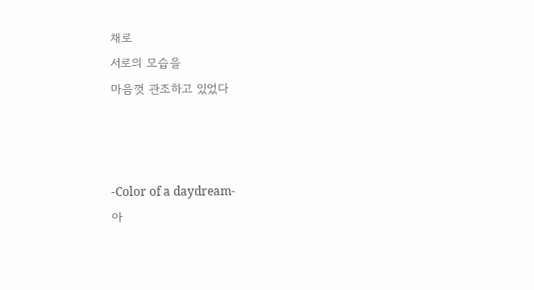채로
서로의 모습을
마음껏 관조하고 있었다



-Color of a daydream-
아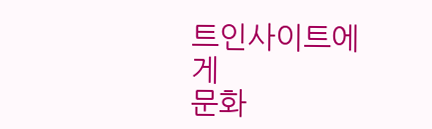트인사이트에게
문화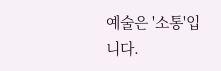예술은 '소통'입니다.